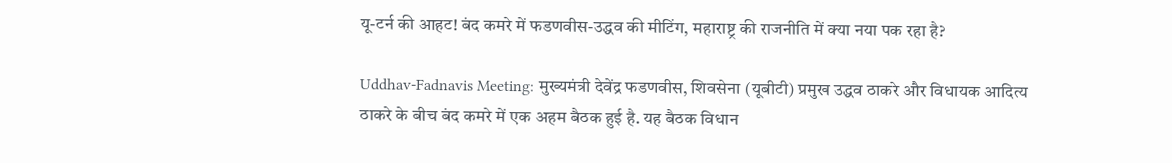यू-टर्न की आहट! बंद कमरे में फडणवीस-उद्धव की मीटिंग, महाराष्ट्र की राजनीति में क्या नया पक रहा है?

Uddhav-Fadnavis Meeting: मुख्यमंत्री देवेंद्र फडणवीस, शिवसेना (यूबीटी) प्रमुख उद्धव ठाकरे और विधायक आदित्य ठाकरे के बीच बंद कमरे में एक अहम बैठक हुई है. यह बैठक विधान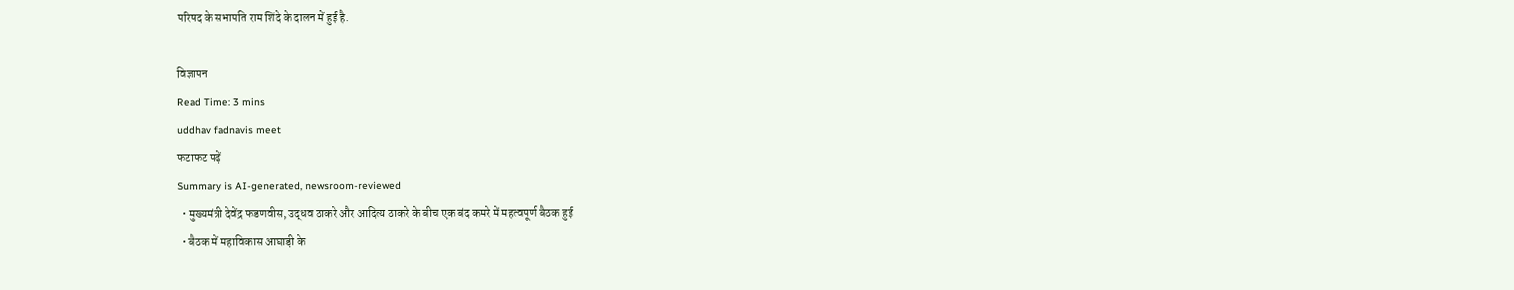परिषद के सभापति राम शिंदे के दालन में हुई है.

विज्ञापन
Read Time: 3 mins
uddhav fadnavis meet
फटाफट पढ़ें
Summary is AI-generated, newsroom-reviewed
  • मुख्यमंत्री देवेंद्र फडणवीस, उद्धव ठाकरे और आदित्य ठाकरे के बीच एक बंद कमरे में महत्वपूर्ण बैठक हुई
  • बैठक में महाविकास आघाड़ी के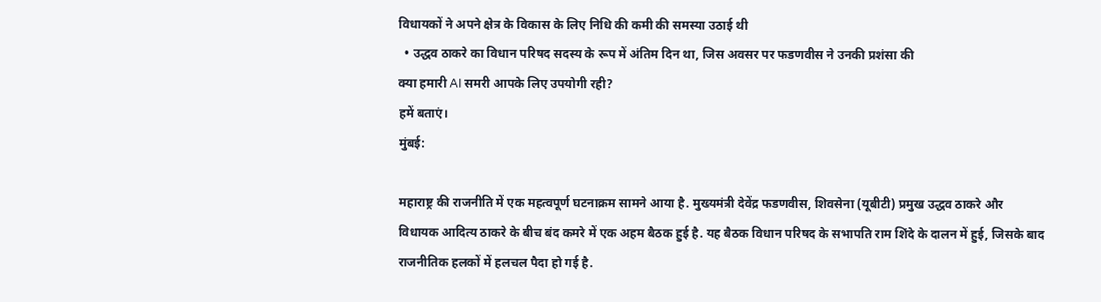विधायकों ने अपने क्षेत्र के विकास के लिए निधि की कमी की समस्या उठाई थी
  • उद्धव ठाकरे का विधान परिषद सदस्य के रूप में अंतिम दिन था, जिस अवसर पर फडणवीस ने उनकी प्रशंसा की
क्या हमारी AI समरी आपके लिए उपयोगी रही?
हमें बताएं।
मुंबई:

महाराष्ट्र की राजनीति में एक महत्वपूर्ण घटनाक्रम सामने आया है. मुख्यमंत्री देवेंद्र फडणवीस, शिवसेना (यूबीटी) प्रमुख उद्धव ठाकरे और विधायक आदित्य ठाकरे के बीच बंद कमरे में एक अहम बैठक हुई है. यह बैठक विधान परिषद के सभापति राम शिंदे के दालन में हुई, जिसके बाद राजनीतिक हलकों में हलचल पैदा हो गई है.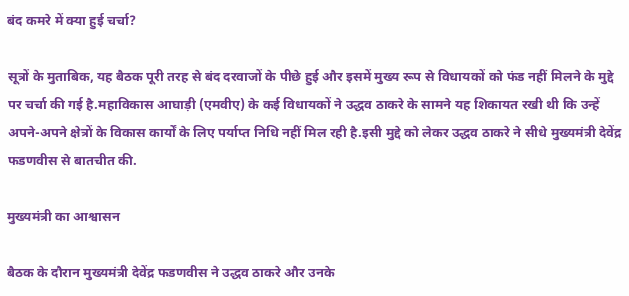बंद कमरे में क्या हुई चर्चा?

सूत्रों के मुताबिक, यह बैठक पूरी तरह से बंद दरवाजों के पीछे हुई और इसमें मुख्य रूप से विधायकों को फंड नहीं मिलने के मुद्दे पर चर्चा की गई है.महाविकास आघाड़ी (एमवीए) के कई विधायकों ने उद्धव ठाकरे के सामने यह शिकायत रखी थी कि उन्हें अपने-अपने क्षेत्रों के विकास कार्यों के लिए पर्याप्त निधि नहीं मिल रही है.इसी मुद्दे को लेकर उद्धव ठाकरे ने सीधे मुख्यमंत्री देवेंद्र फडणवीस से बातचीत की.

मुख्यमंत्री का आश्वासन

बैठक के दौरान मुख्यमंत्री देवेंद्र फडणवीस ने उद्धव ठाकरे और उनके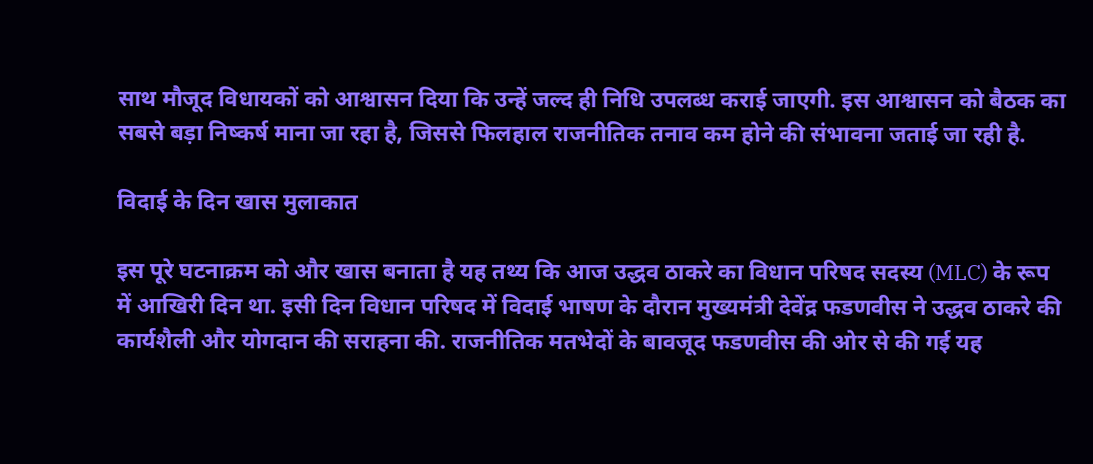साथ मौजूद विधायकों को आश्वासन दिया कि उन्हें जल्द ही निधि उपलब्ध कराई जाएगी. इस आश्वासन को बैठक का सबसे बड़ा निष्कर्ष माना जा रहा है, जिससे फिलहाल राजनीतिक तनाव कम होने की संभावना जताई जा रही है.

विदाई के दिन खास मुलाकात

इस पूरे घटनाक्रम को और खास बनाता है यह तथ्य कि आज उद्धव ठाकरे का विधान परिषद सदस्य (MLC) के रूप में आखिरी दिन था. इसी दिन विधान परिषद में विदाई भाषण के दौरान मुख्यमंत्री देवेंद्र फडणवीस ने उद्धव ठाकरे की कार्यशैली और योगदान की सराहना की. राजनीतिक मतभेदों के बावजूद फडणवीस की ओर से की गई यह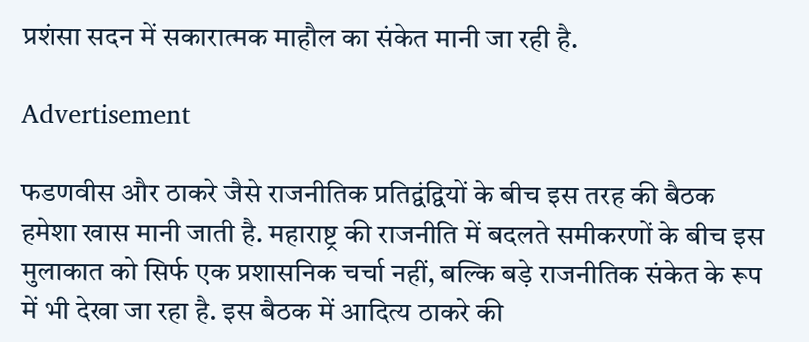प्रशंसा सदन में सकारात्मक माहौल का संकेत मानी जा रही है.

Advertisement

फडणवीस और ठाकरे जैसे राजनीतिक प्रतिद्वंद्वियों के बीच इस तरह की बैठक हमेशा खास मानी जाती है. महाराष्ट्र की राजनीति में बदलते समीकरणों के बीच इस मुलाकात को सिर्फ एक प्रशासनिक चर्चा नहीं, बल्कि बड़े राजनीतिक संकेत के रूप में भी देखा जा रहा है. इस बैठक में आदित्य ठाकरे की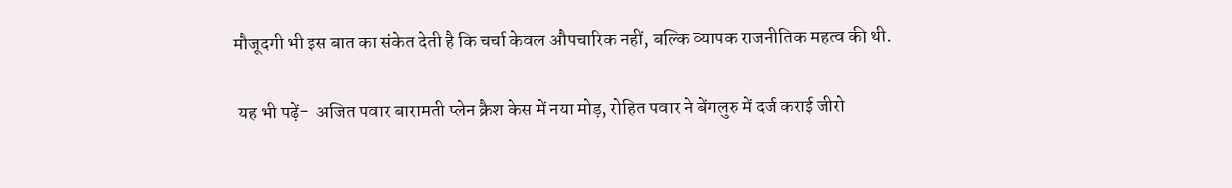मौजूदगी भी इस बात का संकेत देती है कि चर्चा केवल औपचारिक नहीं, बल्कि व्यापक राजनीतिक महत्व की थी.

 यह भी पढ़ें-  अजित पवार बारामती प्लेन क्रैश केस में नया मोड़, रोहित पवार ने बेंगलुरु में दर्ज कराई जीरो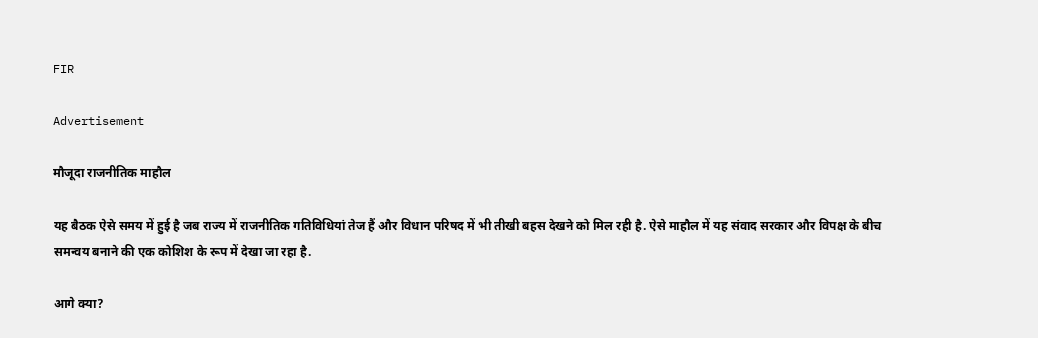FIR

Advertisement

मौजूदा राजनीतिक माहौल

यह बैठक ऐसे समय में हुई है जब राज्य में राजनीतिक गतिविधियां तेज हैं और विधान परिषद में भी तीखी बहस देखने को मिल रही है. ऐसे माहौल में यह संवाद सरकार और विपक्ष के बीच समन्वय बनाने की एक कोशिश के रूप में देखा जा रहा है.

आगे क्या?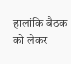हालांकि बैठक को लेकर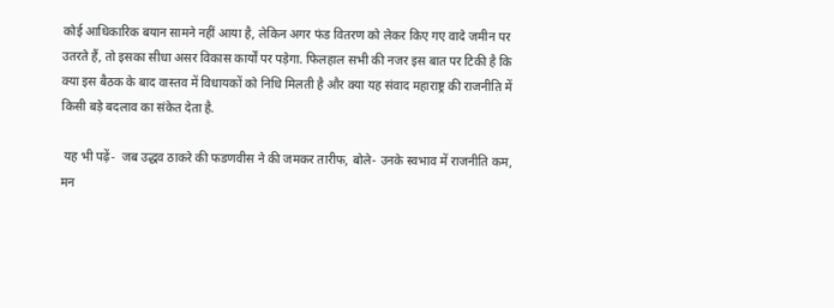कोई आधिकारिक बयान सामने नहीं आया है, लेकिन अगर फंड वितरण को लेकर किए गए वादे जमीन पर उतरते हैं, तो इसका सीधा असर विकास कार्यों पर पड़ेगा. फिलहाल सभी की नजर इस बात पर टिकी है कि क्या इस बैठक के बाद वास्तव में विधायकों को निधि मिलती है और क्या यह संवाद महाराष्ट्र की राजनीति में किसी बड़े बदलाव का संकेत देता है.

 यह भी पढ़ें-  जब उद्धव ठाकरे की फडणवीस ने की जमकर तारीफ, बोले- उनके स्वभाव में राजनीति कम, मन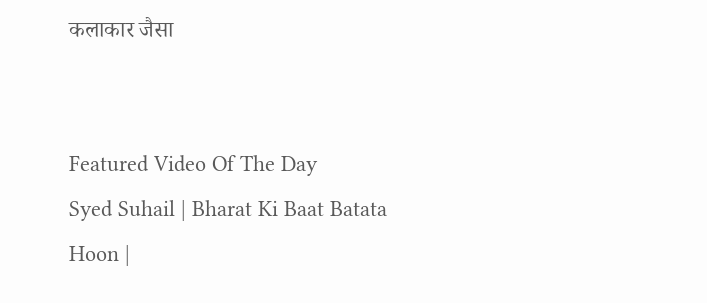कलाकार जैसा


Featured Video Of The Day
Syed Suhail | Bharat Ki Baat Batata Hoon |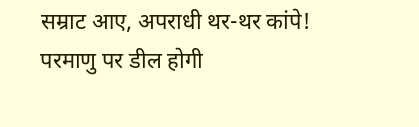सम्राट आए, अपराधी थर-थर कांपे! परमाणु पर डील होगी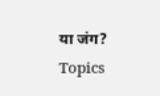या जंग?
Topics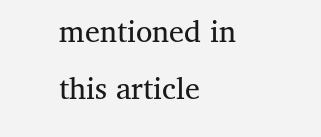mentioned in this article